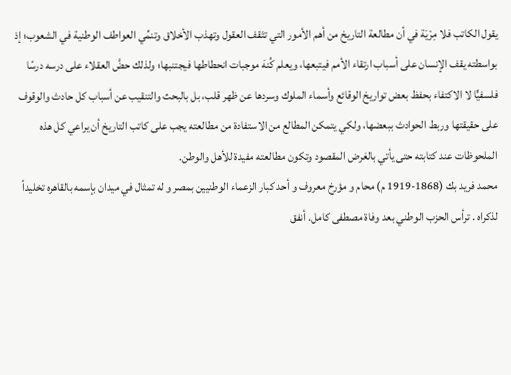يقول الكاتب فلا مِرْيَة في أن مطالعة التاريخ من أهم الأمور التي تثقف العقول وتهذب الأخلاق وتنمِّي العواطف الوطنية في الشعوب؛ إذ بواسطته يقف الإنسان على أسباب ارتقاء الأمم فيتبعها، ويعلم كُنهَ موجبات انحطاطها فيجتنبها؛ ولذلك حضَّ العقلاء على درسه درسًا فلسفيٍّا لا الاكتفاء بحفظ بعض تواريخ الوقائع وأسماء الملوك وسردها عن ظهر قلب، بل بالبحث والتنقيب عن أسباب كل حادث والوقوف على حقيقتها وربط الحوادث ببعضها، ولكي يتمكن المطالع من الاستفادة من مطالعته يجب على كاتب التاريخ أن يراعي كل هذه الملحوظات عند كتابته حتى يأتي بالغرض المقصود وتكون مطالعته مفيدة للأهل والوطن.
محمد فريد بك (1868-1919 م) محام و مؤرخ معروف و أحد كبار الزعماء الوطنيين بمصر و له تمثال في ميدان بإسمه بالقاهره تخليداً لذكراه . ترأس الحزب الوطني بعد وفاة مصطفى كامل. أنفق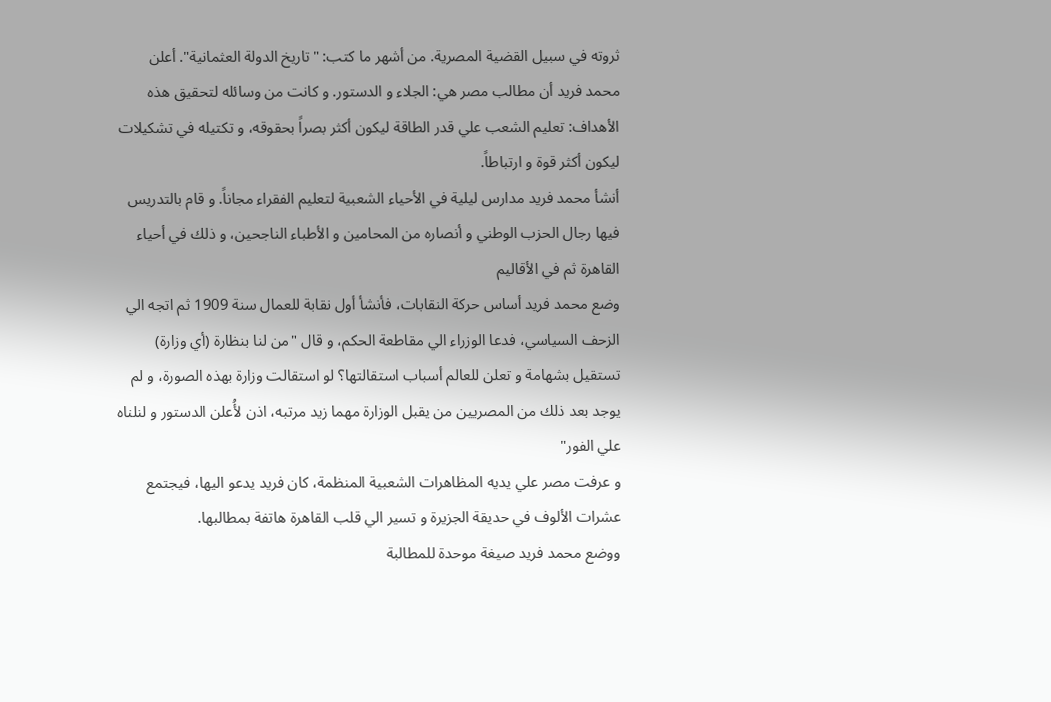ثروته في سبيل القضية المصرية. من أشهر ما كتب: "تاريخ الدولة العثمانية". أعلن محمد فريد أن مطالب مصر هي: الجلاء و الدستور. و كانت من وسائله لتحقيق هذه الأهداف: تعليم الشعب علي قدر الطاقة ليكون أكثر بصراً بحقوقه، و تكتيله في تشكيلات ليكون أكثر قوة و ارتباطاً.
أنشأ محمد فريد مدارس ليلية في الأحياء الشعبية لتعليم الفقراء مجاناً. و قام بالتدريس فيها رجال الحزب الوطني و أنصاره من المحامين و الأطباء الناجحين، و ذلك في أحياء القاهرة ثم في الأقاليم
وضع محمد فريد أساس حركة النقابات، فأنشأ أول نقابة للعمال سنة 1909 ثم اتجه الي الزحف السياسي، فدعا الوزراء الي مقاطعة الحكم، و قال "من لنا بنظارة (أي وزارة) تستقيل بشهامة و تعلن للعالم أسباب استقالتها؟ لو استقالت وزارة بهذه الصورة، و لم يوجد بعد ذلك من المصريين من يقبل الوزارة مهما زيد مرتبه، اذن لأُعلن الدستور و لنلناه علي الفور"
و عرفت مصر علي يديه المظاهرات الشعبية المنظمة، كان فريد يدعو اليها، فيجتمع عشرات الألوف في حديقة الجزيرة و تسير الي قلب القاهرة هاتفة بمطالبها.
ووضع محمد فريد صيغة موحدة للمطالبة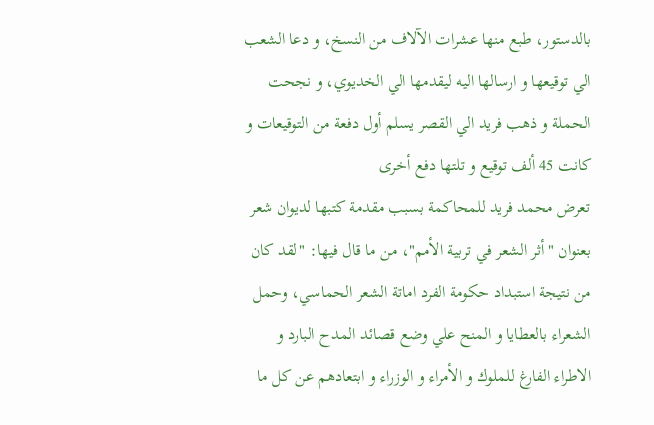بالدستور، طبع منها عشرات الآلاف من النسخ، و دعا الشعب الي توقيعها و ارسالها اليه ليقدمها الي الخديوي، و نجحت الحملة و ذهب فريد الي القصر يسلم أول دفعة من التوقيعات و كانت 45 ألف توقيع و تلتها دفع أخرى
تعرض محمد فريد للمحاكمة بسبب مقدمة كتبها لديوان شعر بعنوان "أثر الشعر في تربية الأمم"، من ما قال فيها: "لقد كان من نتيجة استبداد حكومة الفرد اماتة الشعر الحماسي، وحمل الشعراء بالعطايا و المنح علي وضع قصائد المدح البارد و الاطراء الفارغ للملوك و الأمراء و الوزراء و ابتعادهم عن كل ما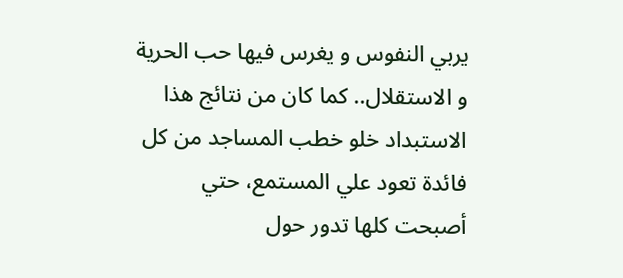يربي النفوس و يغرس فيها حب الحرية و الاستقلال.. كما كان من نتائج هذا الاستبداد خلو خطب المساجد من كل فائدة تعود علي المستمع، حتي أصبحت كلها تدور حول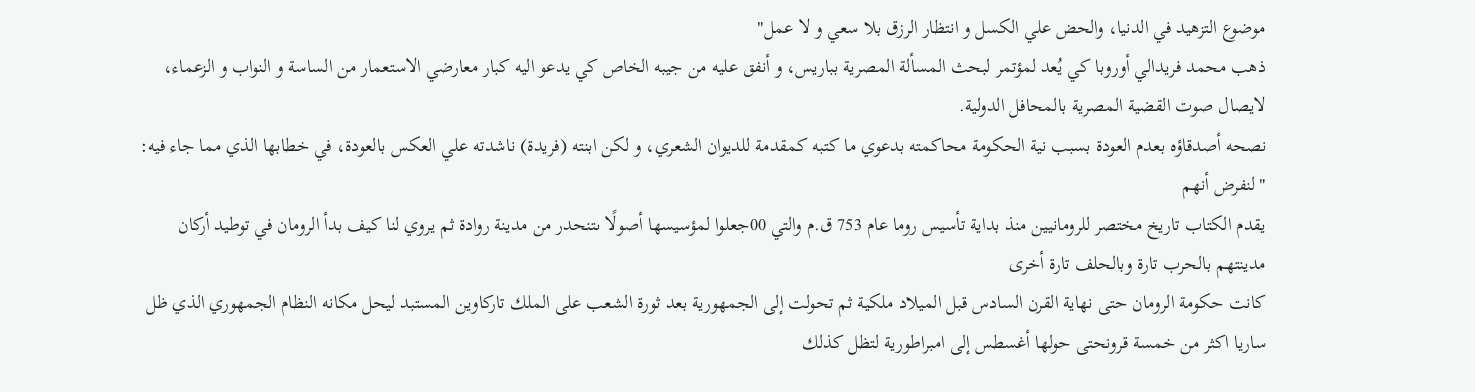موضوع التزهيد في الدنيا، والحض علي الكسل و انتظار الرزق بلا سعي و لا عمل"
ذهب محمد فريدالي أوروبا كي يُعد لمؤتمر لبحث المسألة المصرية بباريس، و أنفق عليه من جيبه الخاص كي يدعو اليه كبار معارضي الاستعمار من الساسة و النواب و الزعماء، لايصال صوت القضية المصرية بالمحافل الدولية.
نصحه أصدقاؤه بعدم العودة بسبب نية الحكومة محاكمته بدعوي ما كتبه كمقدمة للديوان الشعري، و لكن ابنته (فريدة) ناشدته علي العكس بالعودة، في خطابها الذي مما جاء فيه: "لنفرض أنهم
يقدم الكتاب تاريخ مختصر للرومانيين منذ بداية تأسيس روما عام 753 ق.م والتي 00جعلوا لمؤسيسها أصولًا ىتنحدر من مدينة روادة ثم يروي لنا كيف بدأ الرومان في توطيد أركان مدينتهم بالحرب تارة وبالحلف تارة أخرى
كانت حكومة الرومان حتى نهاية القرن السادس قبل الميلاد ملكية ثم تحولت إلى الجمهورية بعد ثورة الشعب على الملك تاركاوين المستبد ليحل مكانه النظام الجمهوري الذي ظل ساريا اكثر من خمسة قرونحتى حولها أغسطس إلى امبراطورية لتظل كذلك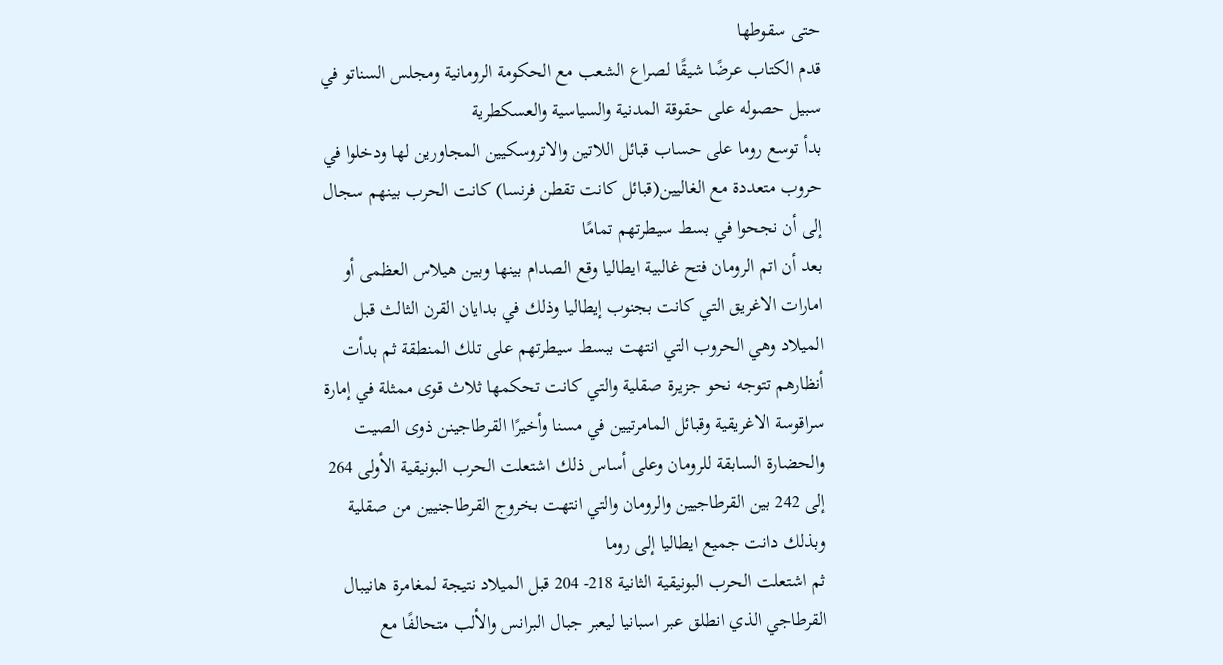حتى سقوطها
قدم الكتاب عرضًا شيقًا لصراع الشعب مع الحكومة الرومانية ومجلس السناتو في سبيل حصوله على حقوقة المدنية والسياسية والعسكطرية
بدأ توسع روما على حساب قبائل اللاتين والاتروسكيين المجاورين لها ودخلوا في حروب متعددة مع الغاليين(قبائل كانت تقطن فرنسا) كانت الحرب بينهم سجال إلى أن نجحوا في بسط سيطرتهم تمامًا
بعد أن اتم الرومان فتح غالبية ايطاليا وقع الصدام بينها وبين هيلاس العظمى أو امارات الاغريق التي كانت بجنوب إيطاليا وذلك في بدايان القرن الثالث قبل الميلاد وهي الحروب التي انتهت ببسط سيطرتهم على تلك المنطقة ثم بدأت أنظارهم تتوجه نحو جزيرة صقلية والتي كانت تحكمها ثلاث قوى ممثلة في إمارة سراقوسة الاغريقية وقبائل المامرتيين في مسنا وأخيرًا القرطاجينن ذوى الصيت والحضارة السابقة للرومان وعلى أساس ذلك اشتعلت الحرب البونيقية الأولى 264 إلى 242 بين القرطاجيين والرومان والتي انتهت بخروج القرطاجنيين من صقلية وبذلك دانت جميع ايطاليا إلى روما
ثم اشتعلت الحرب البونيقية الثانية 218- 204 قبل الميلاد نتيجة لمغامرة هانيبال القرطاجي الذي انطلق عبر اسبانيا ليعبر جبال البرانس والألب متحالفًا مع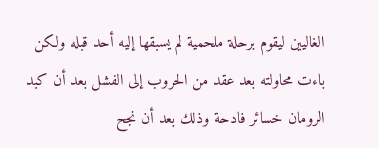الغاليين ليقوم برحلة ملحمية لم يسبقها إليه أحد قبله ولكن باءت محاولته بعد عقد من الحروب إلى الفشل بعد أن كبد الرومان خسائر فادحة وذلك بعد أن نجح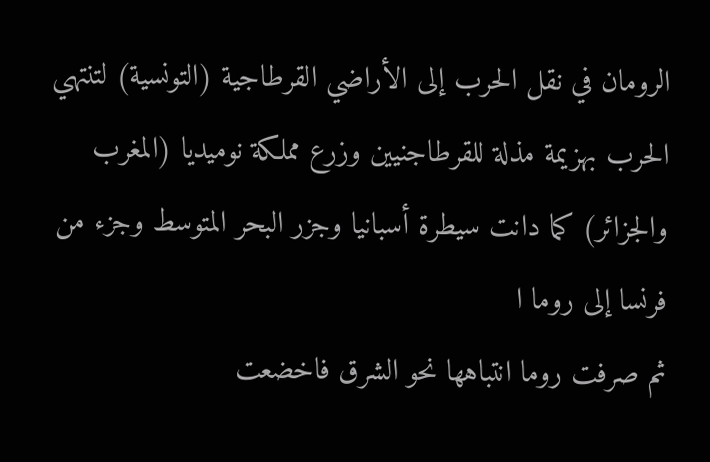الرومان في نقل الحرب إلى الأراضي القرطاجية (التونسية) لتنتهي الحرب بهزيمة مذلة للقرطاجنيين وزرع مملكة نوميديا (المغرب والجزائر) كما دانت سيطرة أسبانيا وجزر البحر المتوسط وجزء من فرنسا إلى روما ا
ثم صرفت روما انتباهها نحو الشرق فاخضعت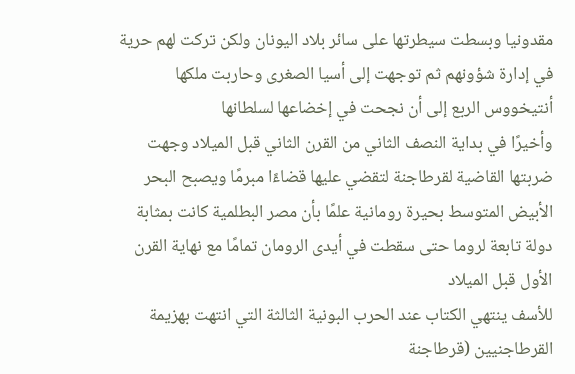مقدونيا وبسطت سيطرتها على سائر بلاد اليونان ولكن تركت لهم حرية في إدارة شؤونهم ثم توجهت إلى أسيا الصغرى وحاربت ملكها أنتيخووس الربع إلى أن نجحت في إخضاعها لسلطانها
وأخيرًا في بداية النصف الثاني من القرن الثاني قبل الميلاد وجهت ضربتها القاضية لقرطاجنة لتقضي عليها قضاءًا مبرمًا ويصبح البحر الأبيض المتوسط بحيرة رومانية علمًا بأن مصر البطلمية كانت بمثابة دولة تابعة لروما حتى سقطت في أيدى الرومان تمامًا مع نهاية القرن الأول قبل الميلاد
للأسف ينتهي الكتاب عند الحرب البونية الثالثة التي انتهت بهزيمة القرطاجنيين (قرطاجنة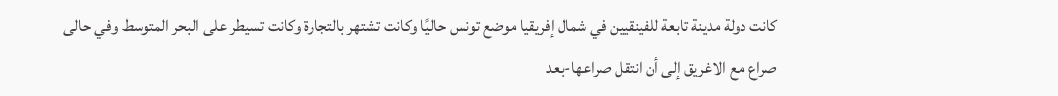كانت دولة مدينة تابعة للفينقيين في شمال إفريقيا موضع تونس حاليًا وكانت تشتهر بالتجارة وكانت تسيطر على البحر المتوسط وفي حالى صراع مع الاغريق إلى أن انتقل صراعها-بعد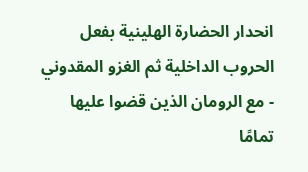انحدار الحضارة الهلينية بفعل الحروب الداخلية ثم الغزو المقدوني - مع الرومان الذين قضوا عليها تمامًا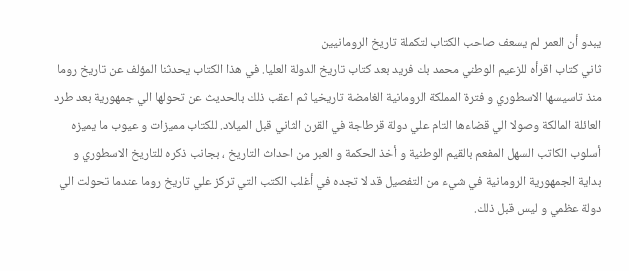يبدو أن العمر لم يسعف صاحب الكتاب لتكملة تاريخ الرومانيين
ثاني كتاب اقرأه للزعيم الوطني محمد بك فريد بعد كتاب تاريخ الدولة العليا. في هذا الكتاب يحدثنا المؤلف عن تاريخ روما منذ تاسيسها الاسطوري و فترة المملكة الرومانية الغامضة تاريخيا ثم اعقب ذلك بالحديث عن تحولها الي جمهورية بعد طرد العائلة المالكة وصولا الي قضاءها التام علي دولة قرطاجة في القرن الثاني قبل الميلاد. للكتاب مميزات و عيوب ما يميزه أسلوب الكاتب السهل المفعم بالقيم الوطنية و أخذ الحكمة و العبر من احداث التاريخ ، بجانب ذكره للتاريخ الاسطوري و بداية الجمهورية الرومانية في شيء من التفصيل قد لا تجده في أغلب الكتب التي تركز علي تاريخ روما عندما تحولت الي دولة عظمي و ليس قبل ذلك.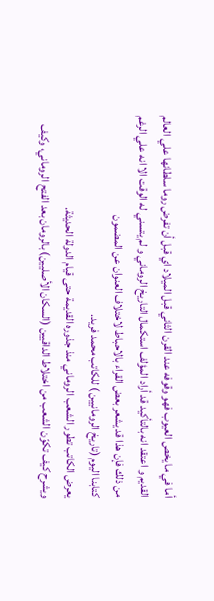أما في ما يخص العيوب فهو وقوفه عند القرن الثاني قبل الميلاد اي قبل أن تفرض روما سلطانها علي العالم القديم و اعتقد انه بالتأكيد قد أراد المؤلف استكمال التاريخ الروماني و لم يتسني له الوقت الا انه علي الرغم من ذلك فإن هذا قد يشعر بعض القراء بالاحباط لاختلاف العنوان عن المضمون
كتابنا اليوم (تاريخ الرومانيين ) للكاتب محمد فريد.
يعرض الكاتب تطور الشعب الروماني منذ جذوره القديمة حتى قيام الدولة الحديثة.
ويشرح كيف تكوّن الشعب من اختلاط الداقيين (السكان الأصليين) بالرومان بعد الفتح الروماني، وكيف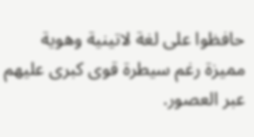حافظوا على لغة لاتينية وهوية مميزة رغم سيطرة قوى كبرى عليهم عبر العصور.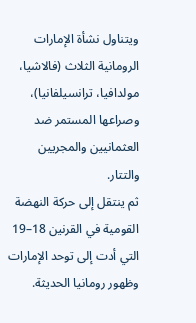ويتناول نشأة الإمارات الرومانية الثلاث (فالاشيا، مولدافيا، ترانسيلفانيا)، وصراعها المستمر ضد العثمانيين والمجريين والتتار.
ثم ينتقل إلى حركة النهضة القومية في القرنين 18–19 التي أدت إلى توحد الإمارات وظهور رومانيا الحديثة.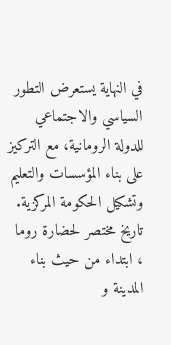في النهاية يستعرض التطور السياسي والاجتماعي للدولة الرومانية، مع التركيز على بناء المؤسسات والتعليم وتشكيل الحكومة المركزية.
تاريخ مختصر لحضارة روما ، ابتداء من حيث بناء المدينة و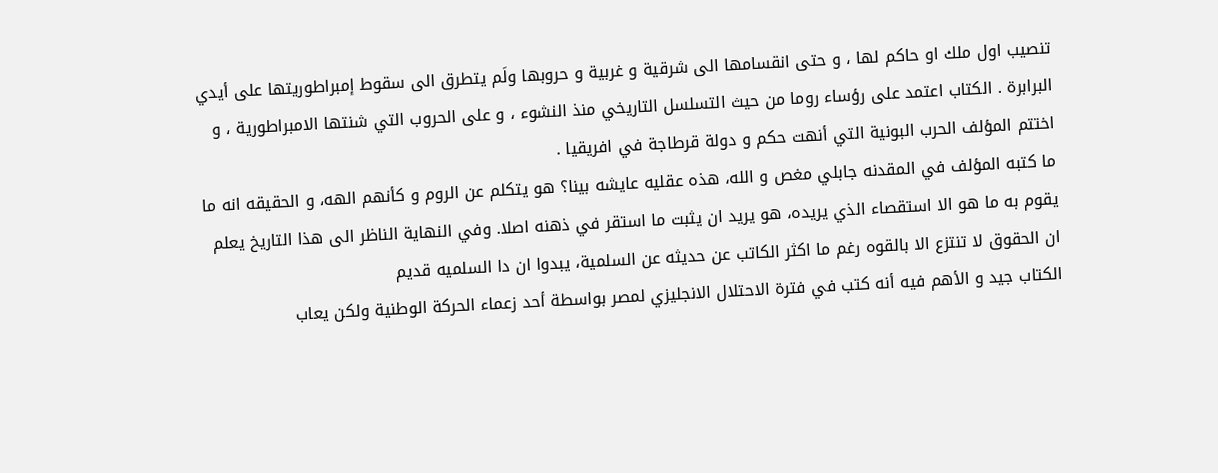تنصيب اول ملك او حاكم لها ، و حتى انقسامها الى شرقية و غربية و حروبها ولَم يتطرق الى سقوط إمبراطوريتها على أيدي البرابرة . الكتاب اعتمد على رؤساء روما من حيث التسلسل التاريخي منذ النشوء ، و على الحروب التي شنتها الامبراطورية ، و اختتم المؤلف الحرب البونية التي أنهت حكم و دولة قرطاجة في افريقيا .
ما كتبه المؤلف في المقدنه جابلي مغص و الله، هذه عقليه عايشه بينا؟ هو يتكلم عن الروم و كأنهم الهه، و الحقيقه انه ما يقوم به ما هو الا استقصاء الذي يريده، هو يريد ان يثبت ما استقر في ذهنه اصلا. وفي النهاية الناظر الى هذا التاريخ يعلم ان الحقوق لا تنتزع الا بالقوه رغم ما اكثر الكاتب عن حديثه عن السلمية، يبدوا ان دا السلميه قديم
الكتاب جيد و الأهم فيه أنه كتب في فترة الاحتلال الانجليزي لمصر بواسطة أحد زعماء الحركة الوطنية ولكن يعاب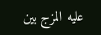عليه المزج بين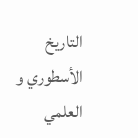التاريخ الأسطوري و العلمي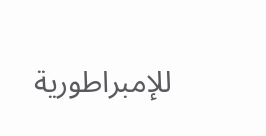للإمبراطورية